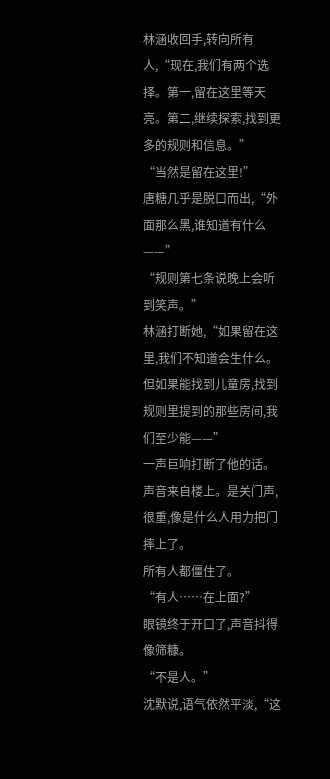林涵收回手,转向所有人,“现在,我们有两个选择。第一,留在这里等天亮。第二,继续探索,找到更多的规则和信息。”
“当然是留在这里!”
唐糖几乎是脱口而出,“外面那么黑,谁知道有什么——”
“规则第七条说晚上会听到笑声。”
林涵打断她,“如果留在这里,我们不知道会生什么。但如果能找到儿童房,找到规则里提到的那些房间,我们至少能——”
一声巨响打断了他的话。
声音来自楼上。是关门声,很重,像是什么人用力把门摔上了。
所有人都僵住了。
“有人……在上面?”
眼镜终于开口了,声音抖得像筛糠。
“不是人。”
沈默说,语气依然平淡,“这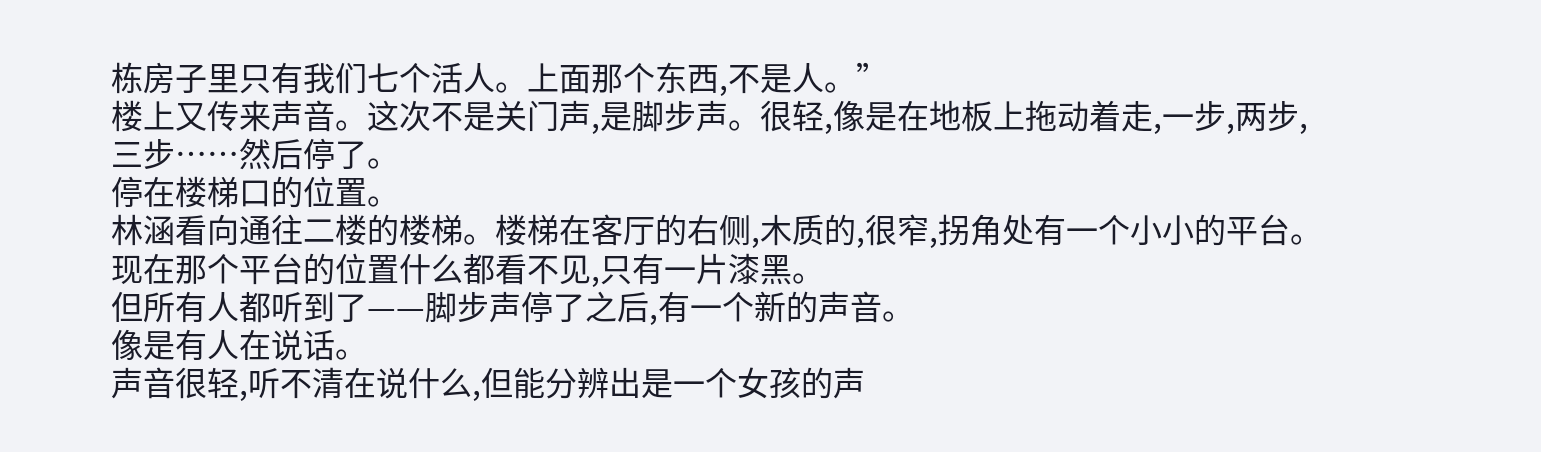栋房子里只有我们七个活人。上面那个东西,不是人。”
楼上又传来声音。这次不是关门声,是脚步声。很轻,像是在地板上拖动着走,一步,两步,三步……然后停了。
停在楼梯口的位置。
林涵看向通往二楼的楼梯。楼梯在客厅的右侧,木质的,很窄,拐角处有一个小小的平台。现在那个平台的位置什么都看不见,只有一片漆黑。
但所有人都听到了——脚步声停了之后,有一个新的声音。
像是有人在说话。
声音很轻,听不清在说什么,但能分辨出是一个女孩的声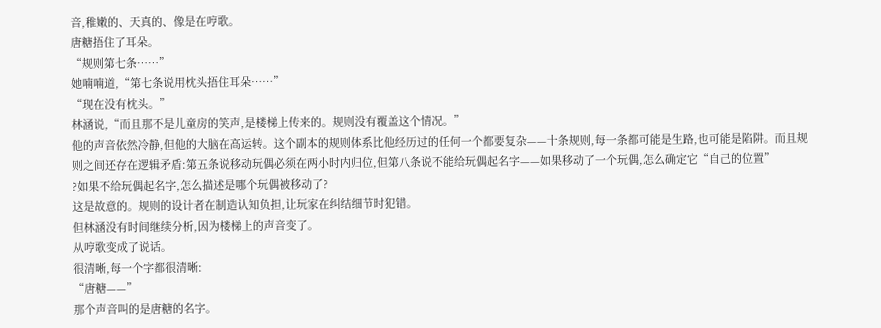音,稚嫩的、天真的、像是在哼歌。
唐糖捂住了耳朵。
“规则第七条……”
她喃喃道,“第七条说用枕头捂住耳朵……”
“现在没有枕头。”
林涵说,“而且那不是儿童房的笑声,是楼梯上传来的。规则没有覆盖这个情况。”
他的声音依然冷静,但他的大脑在高运转。这个副本的规则体系比他经历过的任何一个都要复杂——十条规则,每一条都可能是生路,也可能是陷阱。而且规则之间还存在逻辑矛盾:第五条说移动玩偶必须在两小时内归位,但第八条说不能给玩偶起名字——如果移动了一个玩偶,怎么确定它“自己的位置”
?如果不给玩偶起名字,怎么描述是哪个玩偶被移动了?
这是故意的。规则的设计者在制造认知负担,让玩家在纠结细节时犯错。
但林涵没有时间继续分析,因为楼梯上的声音变了。
从哼歌变成了说话。
很清晰,每一个字都很清晰:
“唐糖——”
那个声音叫的是唐糖的名字。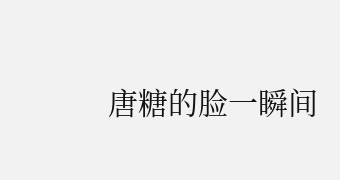唐糖的脸一瞬间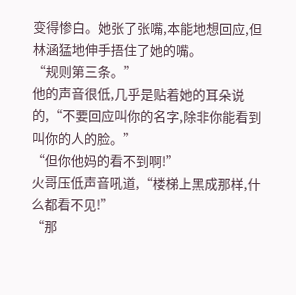变得惨白。她张了张嘴,本能地想回应,但林涵猛地伸手捂住了她的嘴。
“规则第三条。”
他的声音很低,几乎是贴着她的耳朵说的,“不要回应叫你的名字,除非你能看到叫你的人的脸。”
“但你他妈的看不到啊!”
火哥压低声音吼道,“楼梯上黑成那样,什么都看不见!”
“那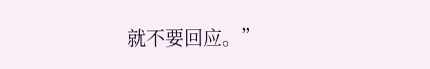就不要回应。”